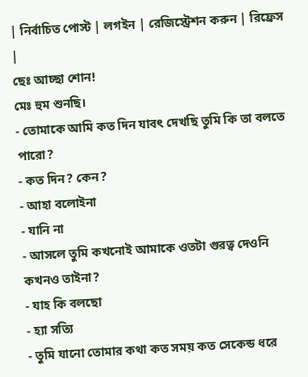| নির্বাচিত পোস্ট | লগইন | রেজিস্ট্রেশন করুন | রিফ্রেস |
ছেঃ আচ্ছা শোন!
মেঃ হুম শুনছি।
- তোমাকে আমি কত দিন যাবৎ দেখছি তুমি কি তা বলতে পারো?
- কত দিন? কেন?
- আহা বলোইনা
- যানি না
- আসলে তুমি কখনোই আমাকে ওতটা গুরত্ব দেওনি কখনও তাইনা?
- যাহ কি বলছো
- হ্যা সত্যি
- তুমি যানো তোমার কথা কত সময় কত সেকেন্ড ধরে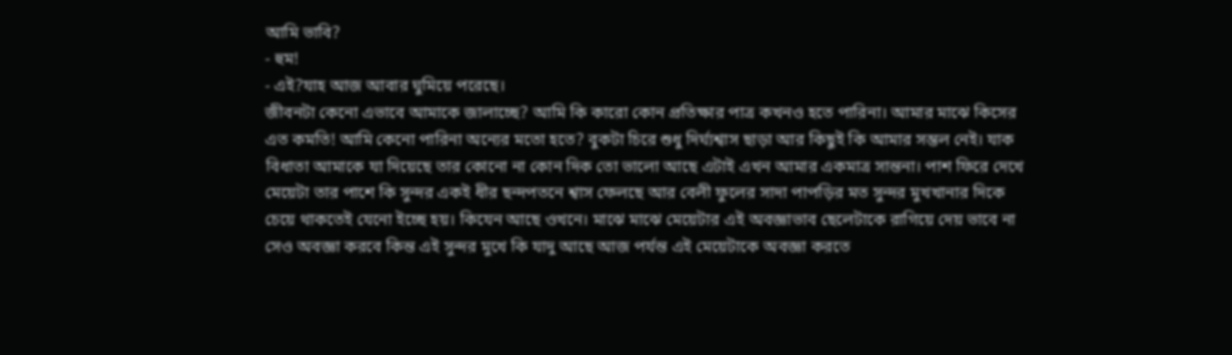আমি ভাবি?
- হুম!
- এই?যাহ আজ আবার ঘুমিয়ে পরেছে।
জীবনটা কেনো এভাবে আমাকে জালাচ্ছে? আমি কি কারো কোন প্রতিক্ষার পাত্র কখনও হতে পারিনা। আমার মাঝে কিসের এত কমতি! আমি কেনো পারিনা অন্যের মতো হতে? বুকটা চিরে শুধু দির্ঘ্যশ্বাস ছাড়া আর কিছুই কি আমার সম্ভল নেই। যাক বিধাতা আমাকে যা দিয়েছে তার কোনো না কোন দিক তো ভালো আছে এটাই এখন আমার একমাত্র সান্তনা। পাশ ফিরে দেখে মেয়েটা তার পাশে কি সুন্দর একই ধীর ছন্দপতনে শ্বাস ফেলছে আর বেলী ফুলের সাদা পাপড়ির মত সুন্দর মুখখানার দিকে চেয়ে থাকতেই যেনো ইচ্ছে হয়। কিযেন আছে ওখনে। মাঝে মাঝে মেয়েটার এই অবজ্ঞাভাব ছেলেটাকে রাগিয়ে দেয় ভাবে না সেও অবজ্ঞা করবে কিন্ত এই সুন্দর মুখে কি যাদু আছে আজ পর্যন্ত এই মেয়েটাকে অবজ্ঞা করতে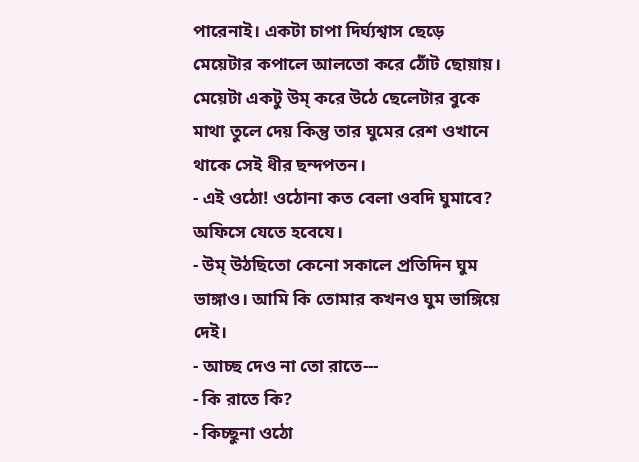পারেনাই। একটা চাপা দির্ঘ্যশ্বাস ছেড়ে মেয়েটার কপালে আলতো করে ঠোঁট ছোয়ায়। মেয়েটা একটু উম্ করে উঠে ছেলেটার বুকে মাথা তুলে দেয় কিন্তু তার ঘুমের রেশ ওখানে থাকে সেই ধীর ছন্দপতন।
- এই ওঠো! ওঠোনা কত বেলা ওবদি ঘুমাবে? অফিসে যেতে হবেযে।
- উম্ উঠছিতো কেনো সকালে প্রতিদিন ঘুম ভাঙ্গাও। আমি কি তোমার কখনও ঘুম ভাঙ্গিয়ে দেই।
- আচ্ছ দেও না তো রাতে---
- কি রাতে কি?
- কিচ্ছুনা ওঠো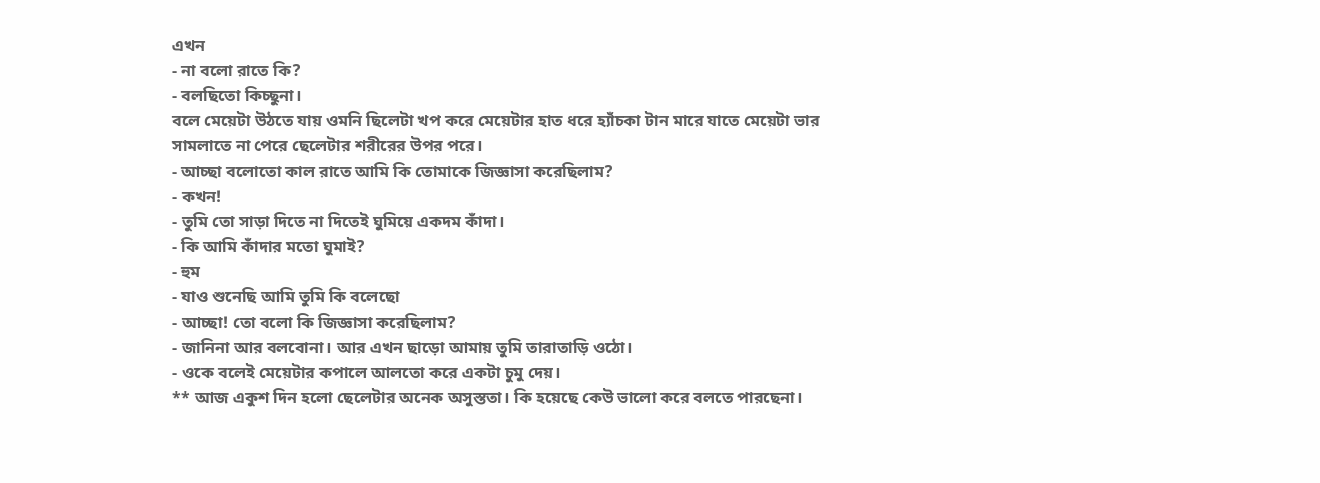এখন
- না বলো রাতে কি?
- বলছিতো কিচ্ছুনা।
বলে মেয়েটা উঠতে যায় ওমনি ছিলেটা খপ করে মেয়েটার হাত ধরে হ্যাঁচকা টান মারে যাতে মেয়েটা ভার সামলাতে না পেরে ছেলেটার শরীরের উপর পরে।
- আচ্ছা বলোতো কাল রাতে আমি কি তোমাকে জিজ্ঞাসা করেছিলাম?
- কখন!
- তুমি তো সাড়া দিতে না দিতেই ঘুমিয়ে একদম কাঁদা।
- কি আমি কাঁদার মতো ঘুমাই?
- হুম
- যাও শুনেছি আমি তুমি কি বলেছো
- আচ্ছা! তো বলো কি জিজ্ঞাসা করেছিলাম?
- জানিনা আর বলবোনা। আর এখন ছাড়ো আমায় তুমি তারাতাড়ি ওঠো।
- ওকে বলেই মেয়েটার কপালে আলতো করে একটা চুমু দেয়।
** আজ একুশ দিন হলো ছেলেটার অনেক অসুস্ততা। কি হয়েছে কেউ ভালো করে বলতে পারছেনা।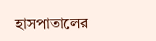হাসপাতালের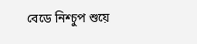বেডে নিশ্চুপ শুয়ে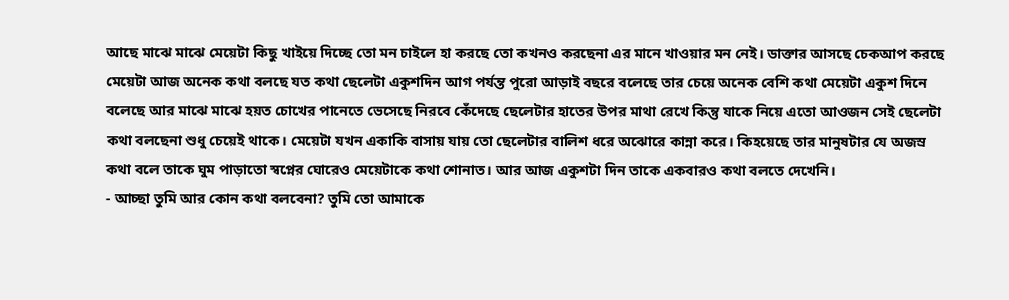আছে মাঝে মাঝে মেয়েটা কিছু খাইয়ে দিচ্ছে তো মন চাইলে হা করছে তো কখনও করছেনা এর মানে খাওয়ার মন নেই। ডাক্তার আসছে চেকআপ করছে মেয়েটা আজ অনেক কথা বলছে যত কথা ছেলেটা একুশদিন আগ পর্যন্ত পুরো আড়াই বছরে বলেছে তার চেয়ে অনেক বেশি কথা মেয়েটা একুশ দিনে বলেছে আর মাঝে মাঝে হয়ত চোখের পানেতে ভেসেছে নিরবে কেঁদেছে ছেলেটার হাতের উপর মাথা রেখে কিন্তু যাকে নিয়ে এতো আওজন সেই ছেলেটা কথা বলছেনা শুধু চেয়েই থাকে। মেয়েটা যখন একাকি বাসায় যায় তো ছেলেটার বালিশ ধরে অঝোরে কান্না করে। কিহয়েছে তার মানুষটার যে অজস্র কথা বলে তাকে ঘুম পাড়াতো স্বপ্নের ঘোরেও মেয়েটাকে কথা শোনাত। আর আজ একুশটা দিন তাকে একবারও কথা বলতে দেখেনি।
- আচ্ছা তুমি আর কোন কথা বলবেনা? তুমি তো আমাকে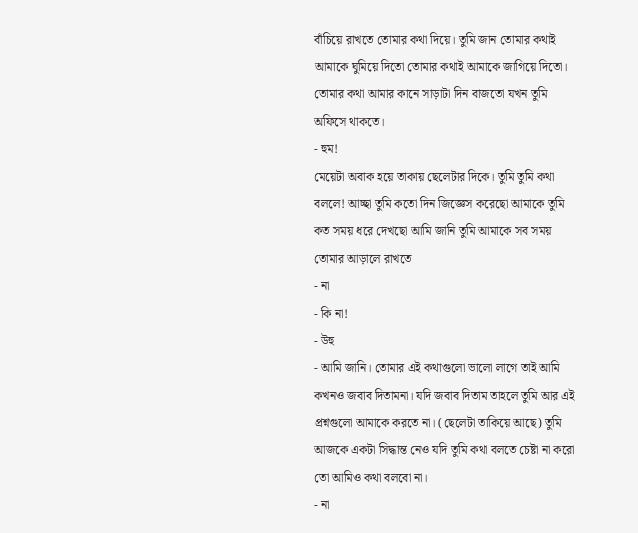বাঁচিয়ে রাখতে তোমার কথা দিয়ে। তুমি জান তোমার কথাই আমাকে ঘুমিয়ে দিতো তোমার কথাই আমাকে জাগিয়ে দিতো। তোমার কথা আমার কানে সাড়াটা দিন বাজতো যখন তুমি অফিসে থাকতে।
- হুম!
মেয়েটা অবাক হয়ে তাকায় ছেলেটার দিকে। তুমি তুমি কথা বললে! আচ্ছা তুমি কতো দিন জিজ্ঞেস করেছো আমাকে তুমি কত সময় ধরে দেখছো আমি জানি তুমি আমাকে সব সময় তোমার আড়ালে রাখতে
- না
- কি না!
- উহু
- আমি জানি। তোমার এই কথাগুলো ভালো লাগে তাই আমি কখনও জবাব দিতামনা। যদি জবাব দিতাম তাহলে তুমি আর এই প্রশ্নগুলো আমাকে করতে না। (ছেলেটা তাকিয়ে আছে) তুমি আজকে একটা সিদ্ধান্ত নেও যদি তুমি কথা বলতে চেষ্টা না করো তো আমিও কথা বলবো না।
- না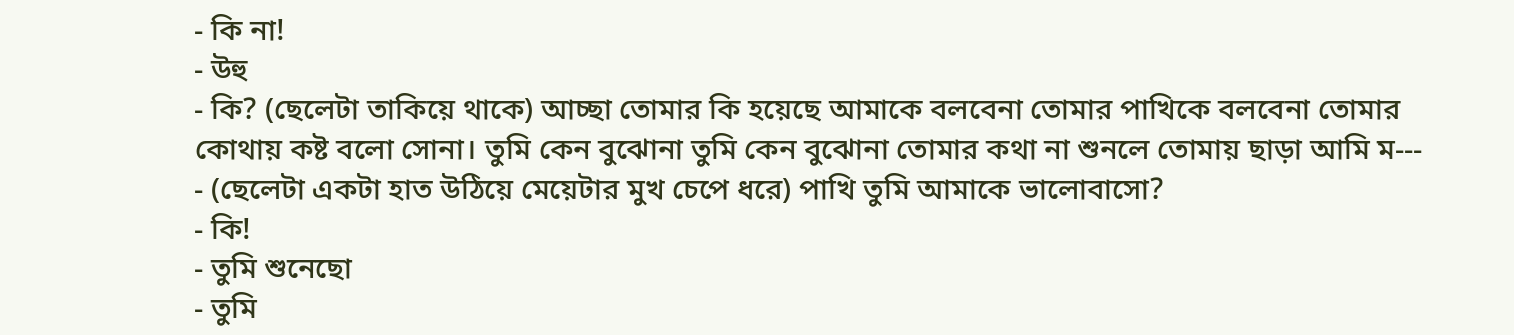- কি না!
- উহু
- কি? (ছেলেটা তাকিয়ে থাকে) আচ্ছা তোমার কি হয়েছে আমাকে বলবেনা তোমার পাখিকে বলবেনা তোমার কোথায় কষ্ট বলো সোনা। তুমি কেন বুঝোনা তুমি কেন বুঝোনা তোমার কথা না শুনলে তোমায় ছাড়া আমি ম---
- (ছেলেটা একটা হাত উঠিয়ে মেয়েটার মুখ চেপে ধরে) পাখি তুমি আমাকে ভালোবাসো?
- কি!
- তুমি শুনেছো
- তুমি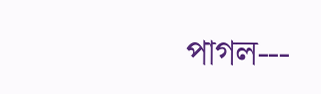পাগল---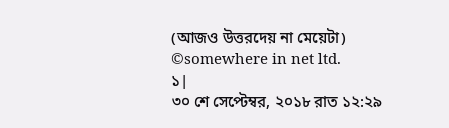(আজও উত্তরদেয় না মেয়েটা)
©somewhere in net ltd.
১|
৩০ শে সেপ্টেম্বর, ২০১৮ রাত ১২:২৯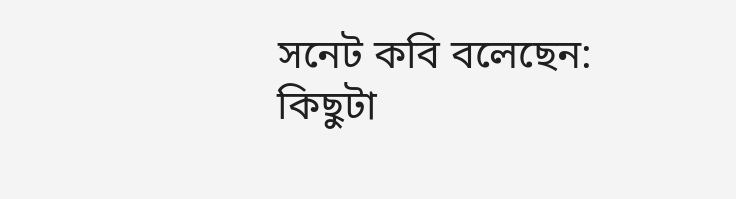সনেট কবি বলেছেন: কিছুটা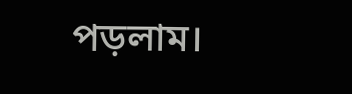পড়লাম।